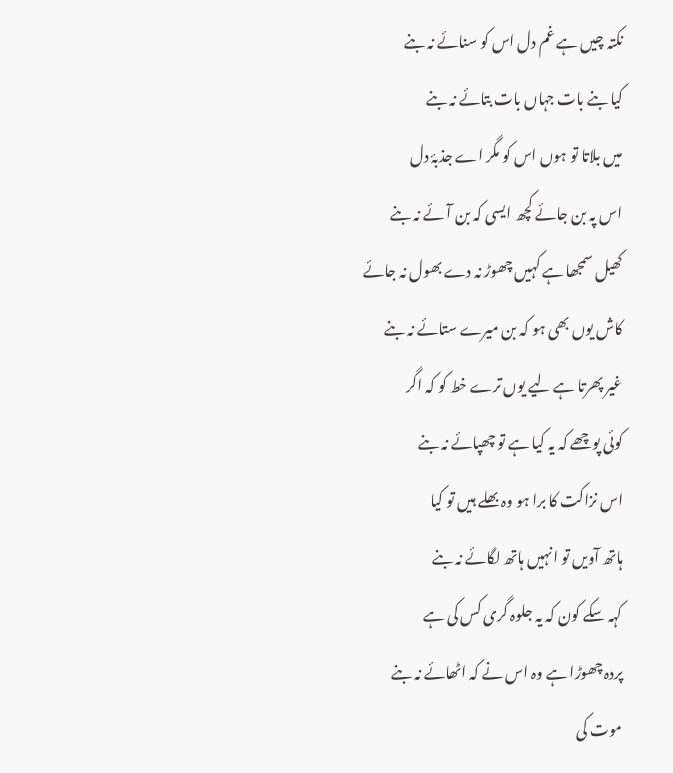نکتہ چیں ہے غم دل اس کو سنائے نہ بنے
کیا بنے بات جہاں بات بتائے نہ بنے
میں بلاتا تو ہوں اس کو مگر اے جذبۂ دل
اس پہ بن جائے کچھ ایسی کہ بن آئے نہ بنے
کھیل سمجھا ہے کہیں چھوڑ نہ دے بھول نہ جائے
کاش یوں بھی ہو کہ بن میرے ستائے نہ بنے
غیر پھرتا ہے لیے یوں ترے خط کو کہ اگر
کوئی پوچھے کہ یہ کیا ہے تو چھپائے نہ بنے
اس نزاکت کا برا ہو وہ بھلے ہیں تو کیا
ہاتھ آویں تو انہیں ہاتھ لگائے نہ بنے
کہہ سکے کون کہ یہ جلوہ گری کس کی ہے
پردہ چھوڑا ہے وہ اس نے کہ اٹھائے نہ بنے
موت کی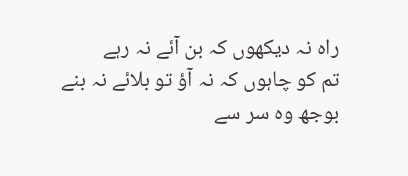راہ نہ دیکھوں کہ بن آئے نہ رہے
تم کو چاہوں کہ نہ آؤ تو بلائے نہ بنے
بوجھ وہ سر سے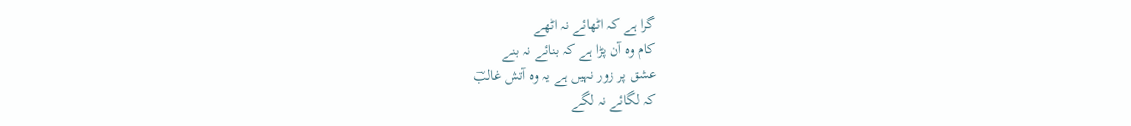گرا ہے کہ اٹھائے نہ اٹھے
کام وہ آن پڑا ہے کہ بنائے نہ بنے
عشق پر زور نہیں ہے یہ وہ آتش غالبؔ
کہ لگائے نہ لگے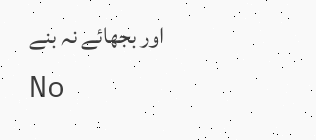اور بجھائے نہ بنے
No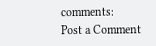comments:
Post a Comment